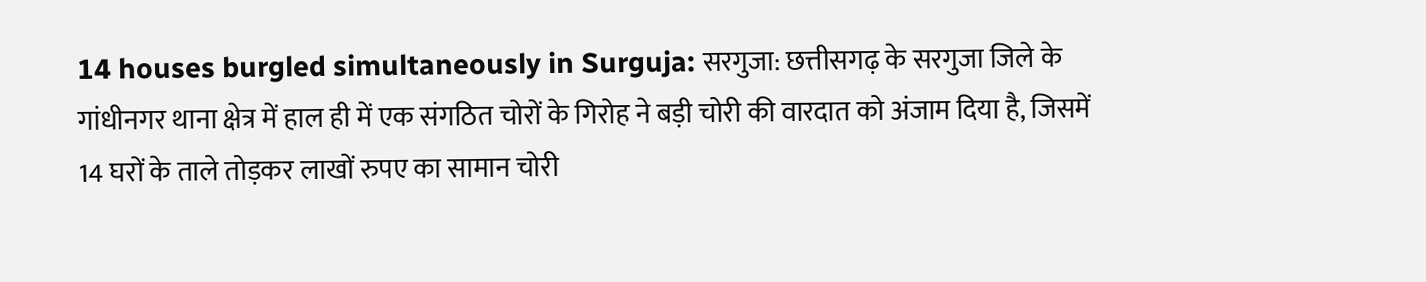14 houses burgled simultaneously in Surguja: सरगुजा: छत्तीसगढ़ के सरगुजा जिले के गांधीनगर थाना क्षेत्र में हाल ही में एक संगठित चोरों के गिरोह ने बड़ी चोरी की वारदात को अंजाम दिया है, जिसमें 14 घरों के ताले तोड़कर लाखों रुपए का सामान चोरी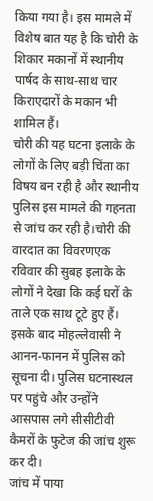किया गया है। इस मामले में विशेष बात यह है कि चोरी के शिकार मकानों में स्थानीय पार्षद के साथ-साथ चार किराएदारों के मकान भी शामिल हैं।
चोरी की यह घटना इलाके के लोगों के लिए बड़ी चिंता का विषय बन रही है और स्थानीय पुलिस इस मामले की गहनता से जांच कर रही है।चोरी की वारदात का विवरणएक रविवार की सुबह इलाके के लोगों ने देखा कि कई घरों के ताले एक साथ टूटे हुए हैं। इसके बाद मोहल्लेवासी ने आनन-फानन में पुलिस को सूचना दी। पुलिस घटनास्थल पर पहुंचे और उन्होंने आसपास लगे सीसीटीवी कैमरों के फुटेज की जांच शुरू कर दी।
जांच में पाया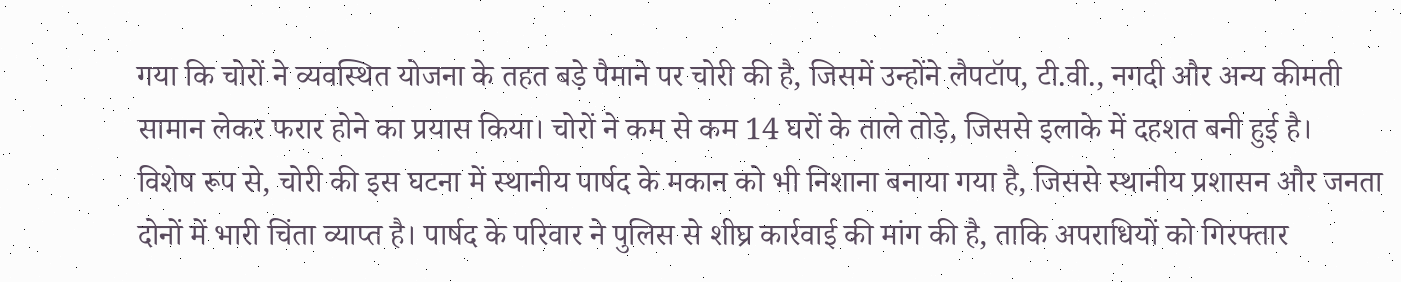गया कि चोरों ने व्यवस्थित योजना के तहत बड़े पैमाने पर चोरी की है, जिसमें उन्होंने लैपटॉप, टी.वी., नगदी और अन्य कीमती सामान लेकर फरार होने का प्रयास किया। चोरों ने कम से कम 14 घरों के ताले तोड़े, जिससे इलाके में दहशत बनी हुई है।
विशेष रूप से, चोरी की इस घटना में स्थानीय पार्षद के मकान को भी निशाना बनाया गया है, जिससे स्थानीय प्रशासन और जनता दोनों में भारी चिंता व्याप्त है। पार्षद के परिवार ने पुलिस से शीघ्र कार्रवाई की मांग की है, ताकि अपराधियों को गिरफ्तार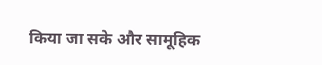किया जा सके और सामूहिक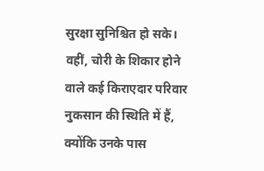सुरक्षा सुनिश्चित हो सके। वहीं, चोरी के शिकार होने वाले कई किराएदार परिवार नुकसान की स्थिति में हैं, क्योंकि उनके पास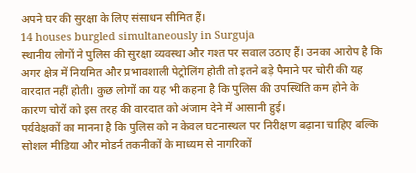अपने घर की सुरक्षा के लिए संसाधन सीमित हैं।
14 houses burgled simultaneously in Surguja
स्थानीय लोगों ने पुलिस की सुरक्षा व्यवस्था और गश्त पर सवाल उठाए हैं। उनका आरोप है कि अगर क्षेत्र में नियमित और प्रभावशाली पेट्रोलिंग होती तो इतने बड़े पैमाने पर चोरी की यह वारदात नहीं होती। कुछ लोगों का यह भी कहना है कि पुलिस की उपस्थिति कम होने के कारण चोरों को इस तरह की वारदात को अंजाम देने में आसानी हुई।
पर्यवेक्षकों का मानना है कि पुलिस को न केवल घटनास्थल पर निरीक्षण बढ़ाना चाहिए बल्कि सोशल मीडिया और मोडर्न तकनीकों के माध्यम से नागरिकों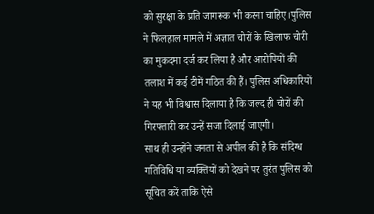को सुरक्षा के प्रति जागरूक भी करना चाहिए।पुलिस ने फिलहाल मामले में अज्ञात चोरों के खिलाफ चोरी का मुकदमा दर्ज कर लिया है और आरोपियों की तलाश में कई टीमें गठित की हैं। पुलिस अधिकारियों ने यह भी विश्वास दिलाया है कि जल्द ही चोरों की गिरफ्तारी कर उन्हें सजा दिलाई जाएगी।
साथ ही उन्होंने जनता से अपील की है कि संदिग्ध गतिविधि या व्यक्तियों को देखने पर तुरंत पुलिस को सूचित करें ताकि ऐसे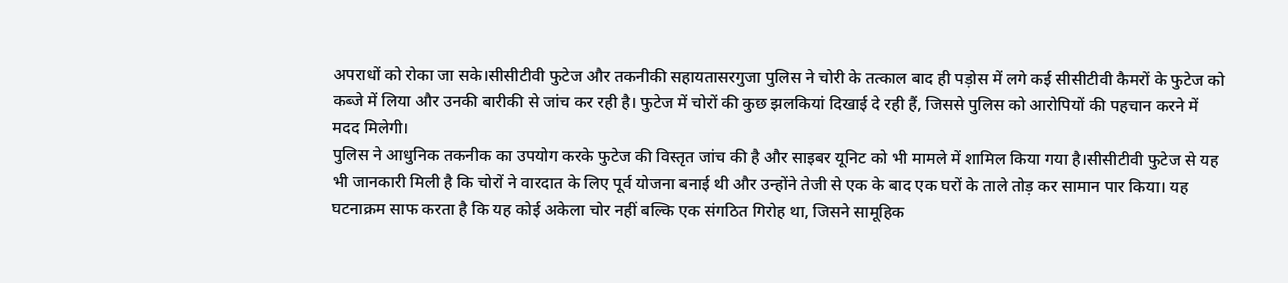अपराधों को रोका जा सके।सीसीटीवी फुटेज और तकनीकी सहायतासरगुजा पुलिस ने चोरी के तत्काल बाद ही पड़ोस में लगे कई सीसीटीवी कैमरों के फुटेज को कब्जे में लिया और उनकी बारीकी से जांच कर रही है। फुटेज में चोरों की कुछ झलकियां दिखाई दे रही हैं, जिससे पुलिस को आरोपियों की पहचान करने में मदद मिलेगी।
पुलिस ने आधुनिक तकनीक का उपयोग करके फुटेज की विस्तृत जांच की है और साइबर यूनिट को भी मामले में शामिल किया गया है।सीसीटीवी फुटेज से यह भी जानकारी मिली है कि चोरों ने वारदात के लिए पूर्व योजना बनाई थी और उन्होंने तेजी से एक के बाद एक घरों के ताले तोड़ कर सामान पार किया। यह घटनाक्रम साफ करता है कि यह कोई अकेला चोर नहीं बल्कि एक संगठित गिरोह था, जिसने सामूहिक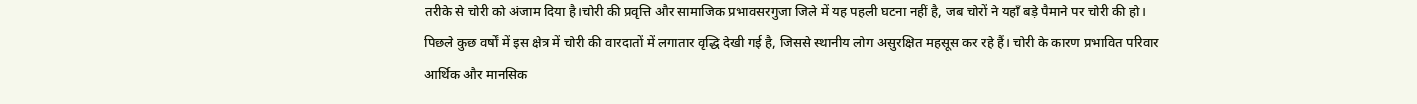तरीके से चोरी को अंजाम दिया है।चोरी की प्रवृत्ति और सामाजिक प्रभावसरगुजा जिले में यह पहली घटना नहीं है, जब चोरों ने यहाँ बड़े पैमाने पर चोरी की हो।
पिछले कुछ वर्षों में इस क्षेत्र में चोरी की वारदातों में लगातार वृद्धि देखी गई है, जिससे स्थानीय लोग असुरक्षित महसूस कर रहे हैं। चोरी के कारण प्रभावित परिवार आर्थिक और मानसिक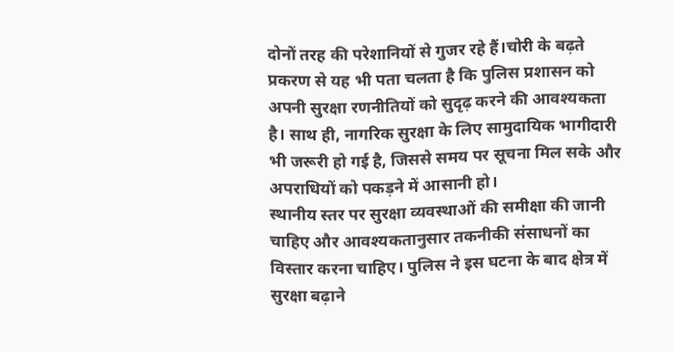दोनों तरह की परेशानियों से गुजर रहे हैं।चोरी के बढ़ते प्रकरण से यह भी पता चलता है कि पुलिस प्रशासन को अपनी सुरक्षा रणनीतियों को सुदृढ़ करने की आवश्यकता है। साथ ही, नागरिक सुरक्षा के लिए सामुदायिक भागीदारी भी जरूरी हो गई है, जिससे समय पर सूचना मिल सके और अपराधियों को पकड़ने में आसानी हो।
स्थानीय स्तर पर सुरक्षा व्यवस्थाओं की समीक्षा की जानी चाहिए और आवश्यकतानुसार तकनीकी संसाधनों का विस्तार करना चाहिए। पुलिस ने इस घटना के बाद क्षेत्र में सुरक्षा बढ़ाने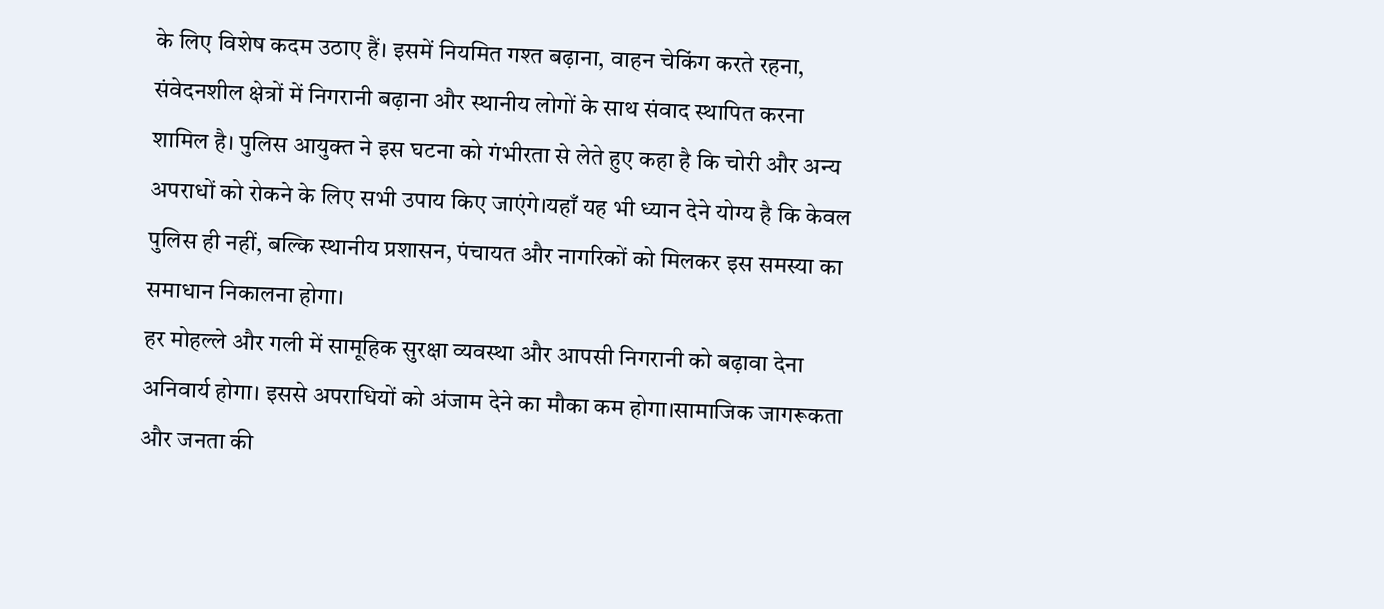के लिए विशेष कदम उठाए हैं। इसमें नियमित गश्त बढ़ाना, वाहन चेकिंग करते रहना, संवेदनशील क्षेत्रों में निगरानी बढ़ाना और स्थानीय लोगों के साथ संवाद स्थापित करना शामिल है। पुलिस आयुक्त ने इस घटना को गंभीरता से लेते हुए कहा है कि चोरी और अन्य अपराधों को रोकने के लिए सभी उपाय किए जाएंगे।यहाँ यह भी ध्यान देने योग्य है कि केवल पुलिस ही नहीं, बल्कि स्थानीय प्रशासन, पंचायत और नागरिकों को मिलकर इस समस्या का समाधान निकालना होगा।
हर मोहल्ले और गली में सामूहिक सुरक्षा व्यवस्था और आपसी निगरानी को बढ़ावा देना अनिवार्य होगा। इससे अपराधियों को अंजाम देने का मौका कम होगा।सामाजिक जागरूकता और जनता की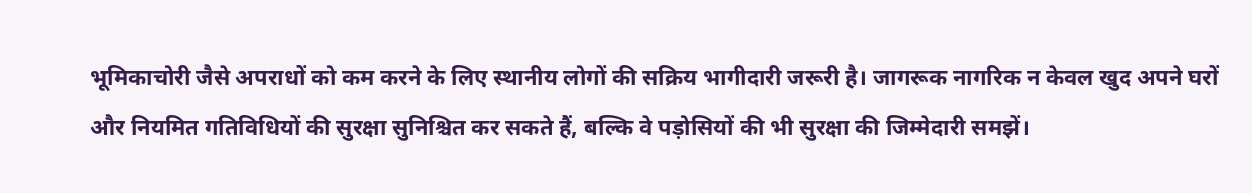भूमिकाचोरी जैसे अपराधों को कम करने के लिए स्थानीय लोगों की सक्रिय भागीदारी जरूरी है। जागरूक नागरिक न केवल खुद अपने घरों और नियमित गतिविधियों की सुरक्षा सुनिश्चित कर सकते हैं, बल्कि वे पड़ोसियों की भी सुरक्षा की जिम्मेदारी समझें।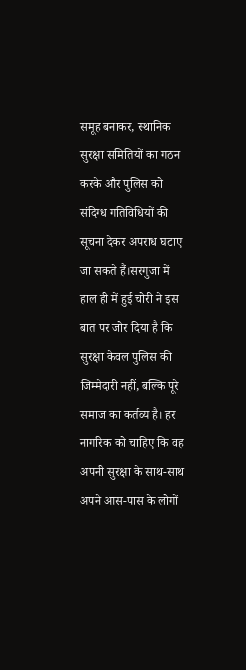समूह बनाकर, स्थानिक सुरक्षा समितियों का गठन करके और पुलिस को संदिग्ध गतिविधियों की सूचना देकर अपराध घटाए जा सकते हैं।सरगुजा में हाल ही में हुई चोरी ने इस बात पर जोर दिया है कि सुरक्षा केवल पुलिस की जिम्मेदारी नहीं, बल्कि पूरे समाज का कर्तव्य है। हर नागरिक को चाहिए कि वह अपनी सुरक्षा के साथ-साथ अपने आस-पास के लोगों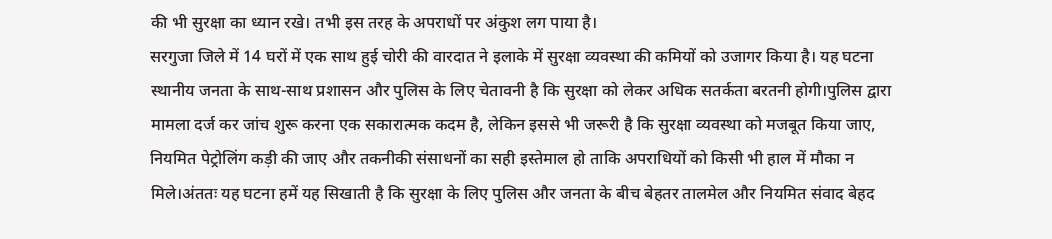की भी सुरक्षा का ध्यान रखे। तभी इस तरह के अपराधों पर अंकुश लग पाया है।
सरगुजा जिले में 14 घरों में एक साथ हुई चोरी की वारदात ने इलाके में सुरक्षा व्यवस्था की कमियों को उजागर किया है। यह घटना स्थानीय जनता के साथ-साथ प्रशासन और पुलिस के लिए चेतावनी है कि सुरक्षा को लेकर अधिक सतर्कता बरतनी होगी।पुलिस द्वारा मामला दर्ज कर जांच शुरू करना एक सकारात्मक कदम है, लेकिन इससे भी जरूरी है कि सुरक्षा व्यवस्था को मजबूत किया जाए, नियमित पेट्रोलिंग कड़ी की जाए और तकनीकी संसाधनों का सही इस्तेमाल हो ताकि अपराधियों को किसी भी हाल में मौका न मिले।अंततः यह घटना हमें यह सिखाती है कि सुरक्षा के लिए पुलिस और जनता के बीच बेहतर तालमेल और नियमित संवाद बेहद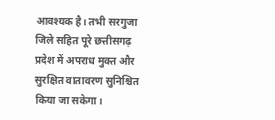आवश्यक है। तभी सरगुजा जिले सहित पूरे छत्तीसगढ़ प्रदेश में अपराध मुक्त और सुरक्षित वातावरण सुनिश्चित किया जा सकेगा।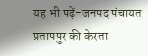यह भी पढ़ें-जनपद पंचायत प्रतापपुर की केरता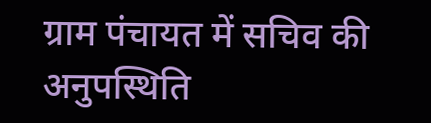ग्राम पंचायत में सचिव की अनुपस्थिति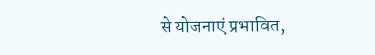से योजनाएं प्रभावित,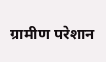ग्रामीण परेशान